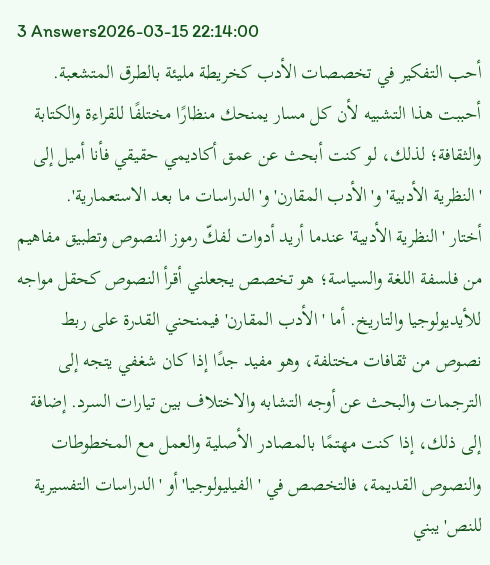3 Answers2026-03-15 22:14:00
أحب التفكير في تخصصات الأدب كخريطة مليئة بالطرق المتشعبة. أحببت هذا التشبيه لأن كل مسار يمنحك منظارًا مختلفًا للقراءة والكتابة والثقافة؛ لذلك، لو كنت أبحث عن عمق أكاديمي حقيقي فأنا أميل إلى 'النظرية الأدبية' و'الأدب المقارن' و'الدراسات ما بعد الاستعمارية'.
أختار 'النظرية الأدبية' عندما أريد أدوات لفكّ رموز النصوص وتطبيق مفاهيم من فلسفة اللغة والسياسة؛ هو تخصص يجعلني أقرأ النصوص كحقل مواجه للأيديولوجيا والتاريخ. أما 'الأدب المقارن' فيمنحني القدرة على ربط نصوص من ثقافات مختلفة، وهو مفيد جدًا إذا كان شغفي يتجه إلى الترجمات والبحث عن أوجه التشابه والاختلاف بين تيارات السرد. إضافة إلى ذلك، إذا كنت مهتمًا بالمصادر الأصلية والعمل مع المخطوطات والنصوص القديمة، فالتخصص في 'الفيليولوجيا' أو 'الدراسات التفسيرية للنص' يبني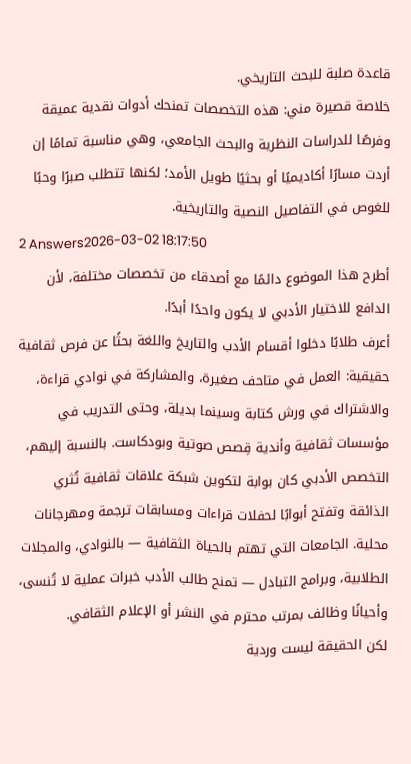قاعدة صلبة للبحث التاريخي.
خلاصة قصيرة مني: هذه التخصصات تمنحك أدوات نقدية عميقة وفرصًا للدراسات النظرية والبحث الجامعي، وهي مناسبة تمامًا إن أردت مسارًا أكاديميًا أو بحثيًا طويل الأمد؛ لكنها تتطلب صبرًا وحبًا للغوص في التفاصيل النصية والتاريخية.
2 Answers2026-03-02 18:17:50
أطرح هذا الموضوع دائمًا مع أصدقاء من تخصصات مختلفة، لأن الدافع للاختيار الأدبي لا يكون واحدًا أبدًا.
أعرف طلابًا دخلوا أقسام الأدب والتاريخ واللغة بحثًا عن فرص ثقافية حقيقية: العمل في متاحف صغيرة، والمشاركة في نوادي قراءة، والاشتراك في ورش كتابة وسينما بديلة، وحتى التدريب في مؤسسات ثقافية وأندية قِصص صوتية وبودكاست. بالنسبة إليهم، التخصص الأدبي كان بوابة لتكوين شبكة علاقات ثقافية تُثري الذائقة وتفتح أبوابًا لحفلات قراءات ومسابقات ترجمة ومهرجانات محلية. الجامعات التي تهتم بالحياة الثقافية — بالنوادي، والمجلات الطلابية، وبرامج التبادل — تمنح طالب الأدب خبرات عملية لا تُنسى، وأحيانًا وظائف بمرتب محترم في النشر أو الإعلام الثقافي.
لكن الحقيقة ليست وردية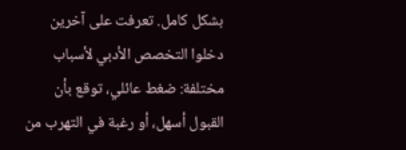بشكل كامل. تعرفت على آخرين دخلوا التخصص الأدبي لأسباب مختلفة: ضغط عائلي، توقع بأن القبول أسهل، أو رغبة في التهرب من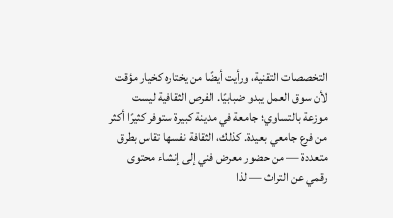التخصصات التقنية، ورأيت أيضًا من يختاره كخيار مؤقت لأن سوق العمل يبدو ضبابيًا. الفرص الثقافية ليست موزعة بالتساوي؛ جامعة في مدينة كبيرة ستوفر كثيرًا أكثر من فرع جامعي بعيدة. كذلك، الثقافة نفسها تقاس بطرق متعددة — من حضور معرض فني إلى إنشاء محتوى رقمي عن التراث — لذا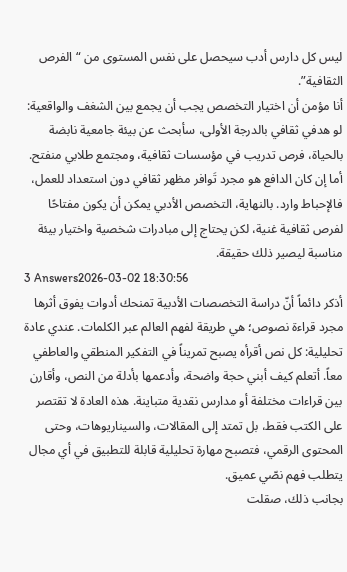ليس كل دارس أدب سيحصل على نفس المستوى من “الفرص الثقافية”.
أنا مؤمن أن اختيار التخصص يجب أن يجمع بين الشغف والواقعية: لو هدفي ثقافي بالدرجة الأولى، سأبحث عن بيئة جامعية نابضة بالحياة، فرص تدريب في مؤسسات ثقافية، ومجتمع طلابي منفتح. أما إن كان الدافع هو مجرد تَوافر مظهر ثقافي دون استعداد للعمل، فالإحباط وارد. بالنهاية، التخصص الأدبي يمكن أن يكون مفتاحًا لفرص ثقافية غنية، لكن يحتاج إلى مبادرات شخصية واختيار بيئة مناسبة ليصير ذلك حقيقة.
3 Answers2026-03-02 18:30:56
أذكر دائماً أنّ دراسة التخصصات الأدبية تمنحك أدوات يفوق أثرها مجرد قراءة نصوص؛ هي طريقة لفهم العالم عبر الكلمات. عندي عادة تحليلية: كل نص أقرأه يصبح تمريناً في التفكير المنطقي والعاطفي معاً. أتعلم كيف أبني حجة واضحة، وأدعمها بأدلة من النص، وأقارن بين قراءات مختلفة أو مدارس نقدية متباينة. هذه العادة لا تقتصر على الكتب فقط، بل تمتد إلى المقالات، والسيناريوهات، وحتى المحتوى الرقمي، فتصبح مهارة تحليلية قابلة للتطبيق في أي مجال يتطلب فهم نصّي عميق.
بجانب ذلك، صقلت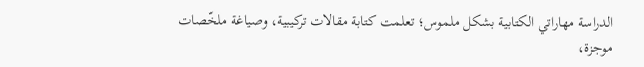الدراسة مهاراتي الكتابية بشكل ملموس؛ تعلمت كتابة مقالات تركيبية، وصياغة ملخّصات موجزة،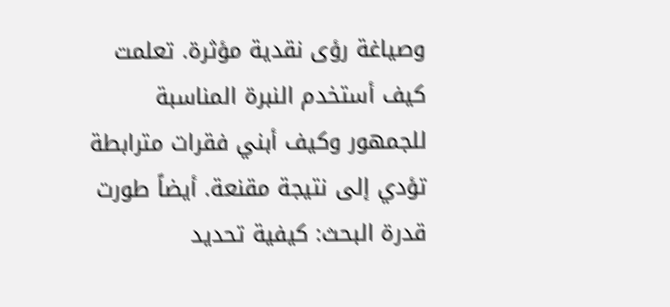وصياغة رؤى نقدية مؤثرة. تعلمت كيف أستخدم النبرة المناسبة للجمهور وكيف أبني فقرات مترابطة تؤدي إلى نتيجة مقنعة. أيضاً طورت قدرة البحث: كيفية تحديد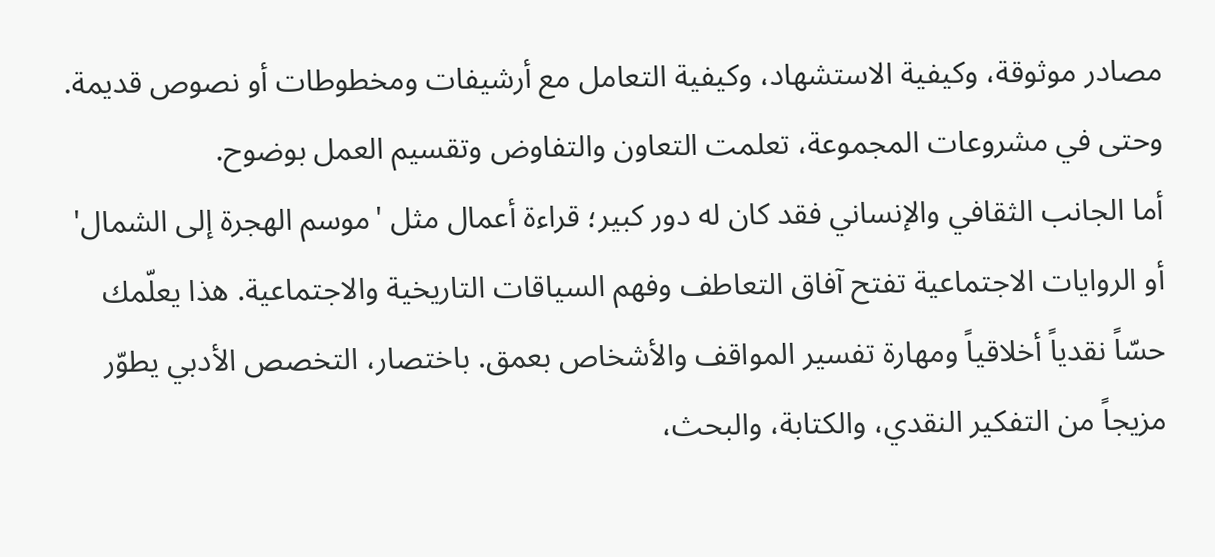مصادر موثوقة، وكيفية الاستشهاد، وكيفية التعامل مع أرشيفات ومخطوطات أو نصوص قديمة. وحتى في مشروعات المجموعة، تعلمت التعاون والتفاوض وتقسيم العمل بوضوح.
أما الجانب الثقافي والإنساني فقد كان له دور كبير؛ قراءة أعمال مثل 'موسم الهجرة إلى الشمال' أو الروايات الاجتماعية تفتح آفاق التعاطف وفهم السياقات التاريخية والاجتماعية. هذا يعلّمك حسّاً نقدياً أخلاقياً ومهارة تفسير المواقف والأشخاص بعمق. باختصار، التخصص الأدبي يطوّر مزيجاً من التفكير النقدي، والكتابة، والبحث،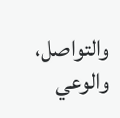والتواصل، والوعي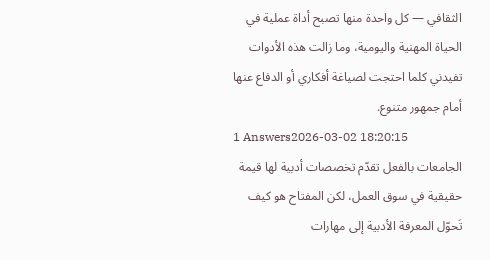الثقافي — كل واحدة منها تصبح أداة عملية في الحياة المهنية واليومية، وما زالت هذه الأدوات تفيدني كلما احتجت لصياغة أفكاري أو الدفاع عنها أمام جمهور متنوع.
1 Answers2026-03-02 18:20:15
الجامعات بالفعل تقدّم تخصصات أدبية لها قيمة حقيقية في سوق العمل، لكن المفتاح هو كيف تَحوّل المعرفة الأدبية إلى مهارات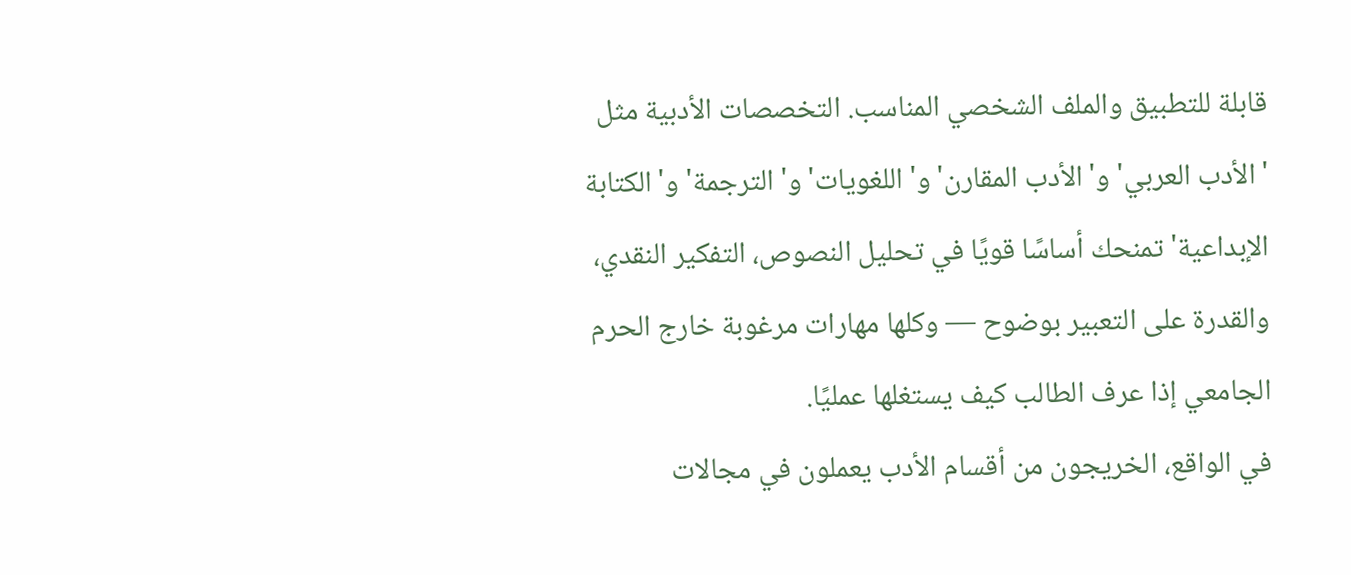قابلة للتطبيق والملف الشخصي المناسب. التخصصات الأدبية مثل 'الأدب العربي' و'الأدب المقارن' و'اللغويات' و'الترجمة' و'الكتابة الإبداعية' تمنحك أساسًا قويًا في تحليل النصوص، التفكير النقدي، والقدرة على التعبير بوضوح — وكلها مهارات مرغوبة خارج الحرم الجامعي إذا عرف الطالب كيف يستغلها عمليًا.
في الواقع، الخريجون من أقسام الأدب يعملون في مجالات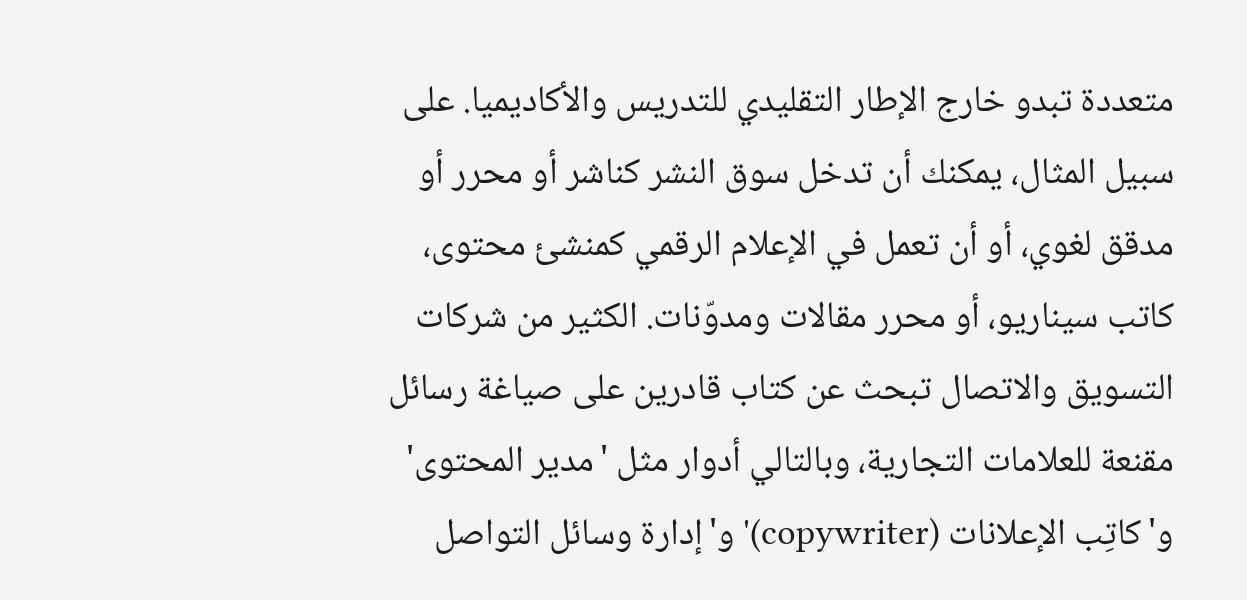متعددة تبدو خارج الإطار التقليدي للتدريس والأكاديميا. على سبيل المثال، يمكنك أن تدخل سوق النشر كناشر أو محرر أو مدقق لغوي، أو أن تعمل في الإعلام الرقمي كمنشئ محتوى، كاتب سيناريو، أو محرر مقالات ومدوّنات. الكثير من شركات التسويق والاتصال تبحث عن كتاب قادرين على صياغة رسائل مقنعة للعلامات التجارية، وبالتالي أدوار مثل 'مدير المحتوى' و'كاتِب الإعلانات (copywriter)' و'إدارة وسائل التواصل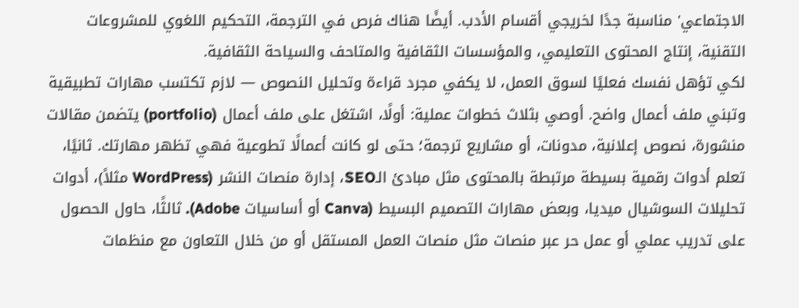الاجتماعي' مناسبة جدًا لخريجي أقسام الأدب. أيضًا هناك فرص في الترجمة، التحكيم اللغوي للمشروعات التقنية، إنتاج المحتوى التعليمي، والمؤسسات الثقافية والمتاحف والسياحة الثقافية.
لكي تؤهل نفسك فعليًا لسوق العمل، لا يكفي مجرد قراءة وتحليل النصوص — لازم تكتسب مهارات تطبيقية وتبني ملف أعمال واضح. أوصي بثلاث خطوات عملية: أولًا، اشتغل على ملف أعمال (portfolio) يتضمن مقالات منشورة، نصوص إعلانية، مدونات، أو مشاريع ترجمة؛ حتى لو كانت أعمالًا تطوعية فهي تظهر مهارتك. ثانيًا، تعلم أدوات رقمية بسيطة مرتبطة بالمحتوى مثل مبادئ الـSEO، إدارة منصات النشر (WordPress مثلاً)، أدوات تحليلات السوشيال ميديا، وبعض مهارات التصميم البسيط (Canva أو أساسيات Adobe). ثالثًا، حاول الحصول على تدريب عملي أو عمل حر عبر منصات مثل منصات العمل المستقل أو من خلال التعاون مع منظمات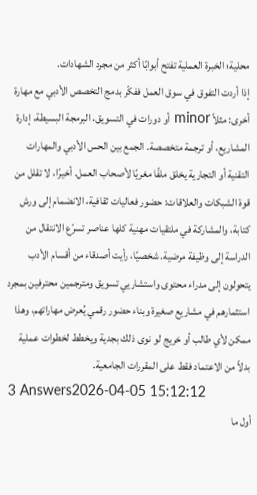محلية؛ الخبرة العملية تفتح أبوابًا أكثر من مجرد الشهادات.
إذا أردت التفوق في سوق العمل ففكّر بدمج التخصص الأدبي مع مهارة أخرى: مثلاً minor أو دورات في التسويق، البرمجة البسيطة، إدارة المشاريع، أو ترجمة متخصصة. الجمع بين الحس الأدبي والمهارات التقنية أو التجارية يخلق ملفًا مغريًا لأصحاب العمل. أخيرًا، لا تقلل من قوة الشبكات والعلاقات: حضور فعاليات ثقافية، الانضمام إلى ورش كتابة، والمشاركة في ملتقيات مهنية كلها عناصر تسرّع الانتقال من الدراسة إلى وظيفة مرضية. شخصيًا، رأيت أصدقاء من أقسام الأدب يتحولون إلى مدراء محتوى واستشاريي تسويق ومترجمين محترفين بمجرد استثمارهم في مشاريع صغيرة وبناء حضور رقمي يُعرض مهاراتهم، وهذا ممكن لأي طالب أو خريج لو نوى ذلك بجدية ويخطط لخطوات عملية بدلاً من الاعتماد فقط على المقررات الجامعية.
3 Answers2026-04-05 15:12:12
أول ما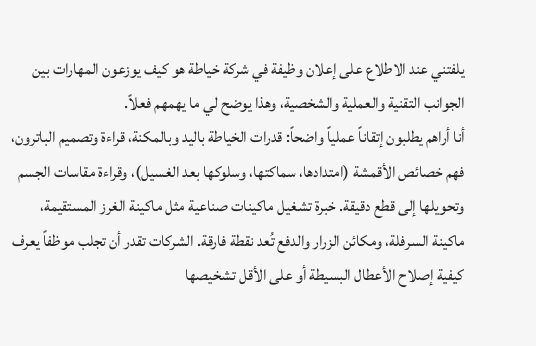يلفتني عند الاطلاع على إعلان وظيفة في شركة خياطة هو كيف يوزعون المهارات بين الجوانب التقنية والعملية والشخصية، وهذا يوضح لي ما يهمهم فعلاً.
أنا أراهم يطلبون إتقاناً عملياً واضحاً: قدرات الخياطة باليد وبالمكنة، قراءة وتصميم الباترون، فهم خصائص الأقمشة (امتدادها، سماكتها، وسلوكها بعد الغسيل)، وقراءة مقاسات الجسم وتحويلها إلى قطع دقيقة. خبرة تشغيل ماكينات صناعية مثل ماكينة الغرز المستقيمة، ماكينة السرفلة، ومكائن الزرار والدفع تُعد نقطة فارقة. الشركات تقدر أن تجلب موظفاً يعرف كيفية إصلاح الأعطال البسيطة أو على الأقل تشخيصها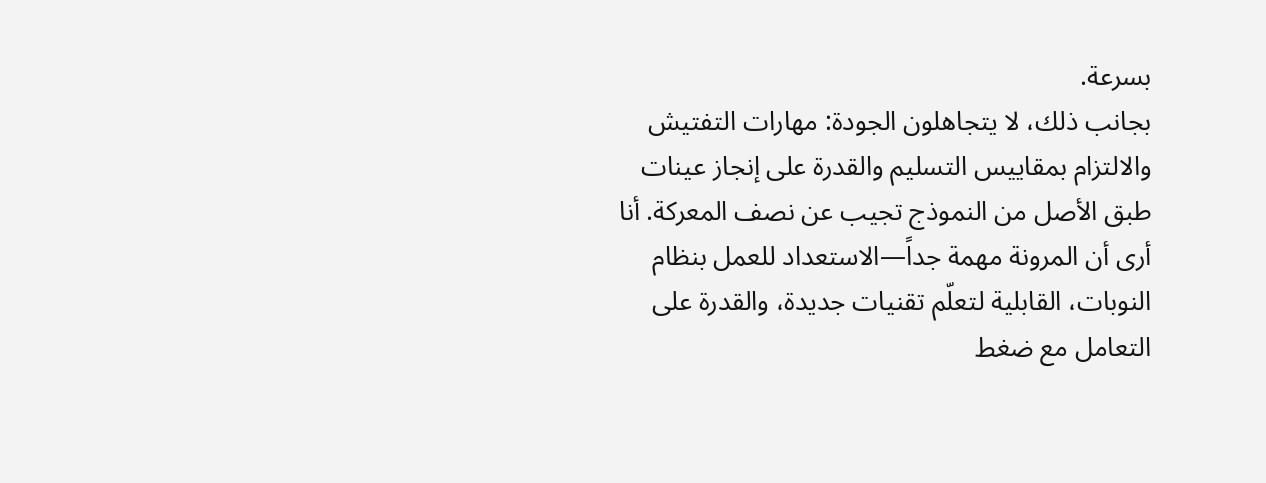بسرعة.
بجانب ذلك، لا يتجاهلون الجودة: مهارات التفتيش والالتزام بمقاييس التسليم والقدرة على إنجاز عينات طبق الأصل من النموذج تجيب عن نصف المعركة. أنا أرى أن المرونة مهمة جداً—الاستعداد للعمل بنظام النوبات، القابلية لتعلّم تقنيات جديدة، والقدرة على التعامل مع ضغط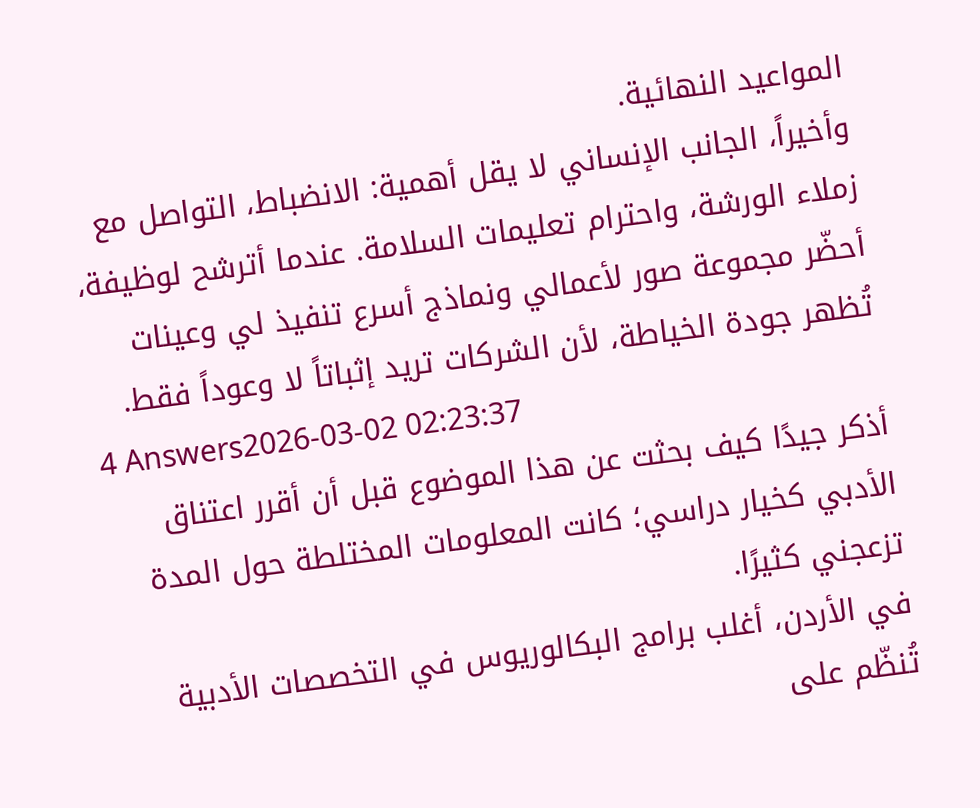المواعيد النهائية.
وأخيراً، الجانب الإنساني لا يقل أهمية: الانضباط، التواصل مع زملاء الورشة، واحترام تعليمات السلامة. عندما أترشح لوظيفة، أحضّر مجموعة صور لأعمالي ونماذج أسرع تنفيذ لي وعينات تُظهر جودة الخياطة، لأن الشركات تريد إثباتاً لا وعوداً فقط.
4 Answers2026-03-02 02:23:37
أذكر جيدًا كيف بحثت عن هذا الموضوع قبل أن أقرر اعتناق الأدبي كخيار دراسي؛ كانت المعلومات المختلطة حول المدة تزعجني كثيرًا.
في الأردن، أغلب برامج البكالوريوس في التخصصات الأدبية تُنظّم على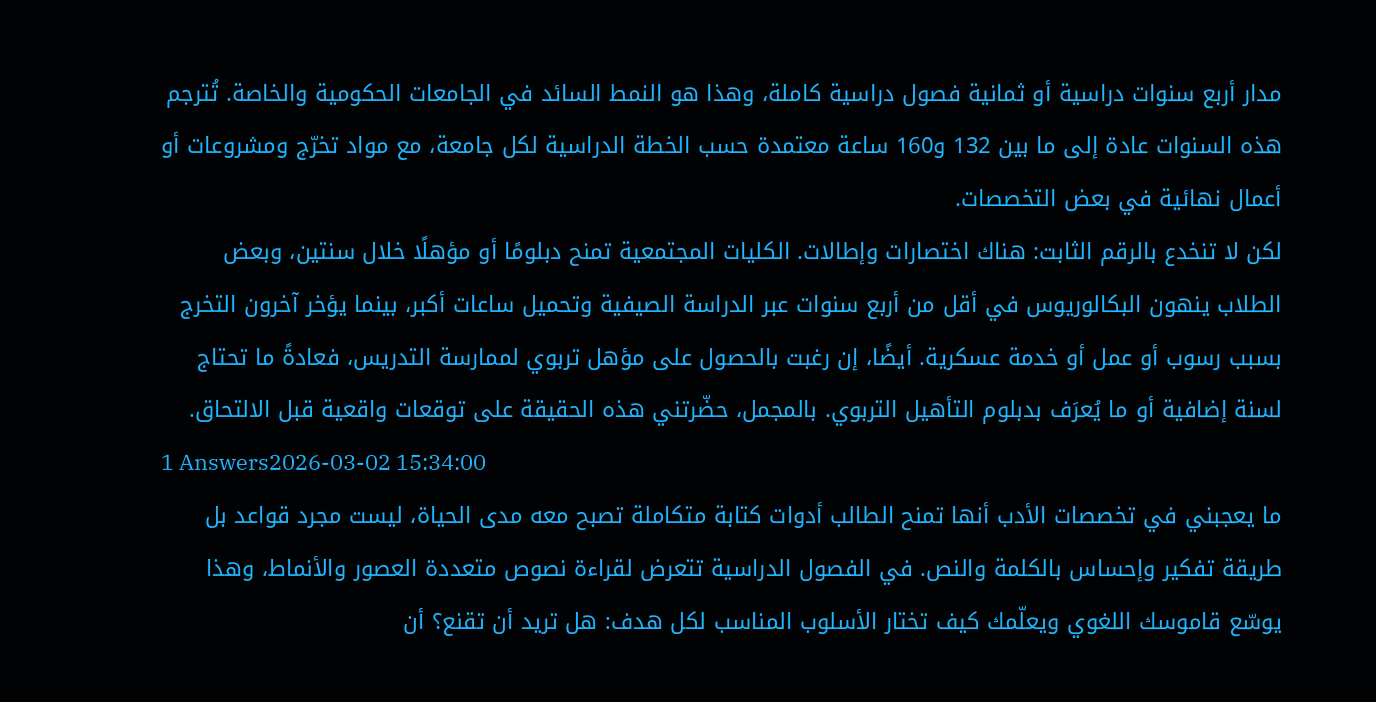مدار أربع سنوات دراسية أو ثمانية فصول دراسية كاملة، وهذا هو النمط السائد في الجامعات الحكومية والخاصة. تُترجم هذه السنوات عادة إلى ما بين 132 و160 ساعة معتمدة حسب الخطة الدراسية لكل جامعة، مع مواد تخرّج ومشروعات أو أعمال نهائية في بعض التخصصات.
لكن لا تنخدع بالرقم الثابت: هناك اختصارات وإطالات. الكليات المجتمعية تمنح دبلومًا أو مؤهلًا خلال سنتين، وبعض الطلاب ينهون البكالوريوس في أقل من أربع سنوات عبر الدراسة الصيفية وتحميل ساعات أكبر، بينما يؤخر آخرون التخرج بسبب رسوب أو عمل أو خدمة عسكرية. أيضًا، إن رغبت بالحصول على مؤهل تربوي لممارسة التدريس، فعادةً ما تحتاج لسنة إضافية أو ما يُعرَف بدبلوم التأهيل التربوي. بالمجمل، حضّرتني هذه الحقيقة على توقعات واقعية قبل الالتحاق.
1 Answers2026-03-02 15:34:00
ما يعجبني في تخصصات الأدب أنها تمنح الطالب أدوات كتابة متكاملة تصبح معه مدى الحياة، ليست مجرد قواعد بل طريقة تفكير وإحساس بالكلمة والنص. في الفصول الدراسية تتعرض لقراءة نصوص متعددة العصور والأنماط، وهذا يوسّع قاموسك اللغوي ويعلّمك كيف تختار الأسلوب المناسب لكل هدف: هل تريد أن تقنع؟ أن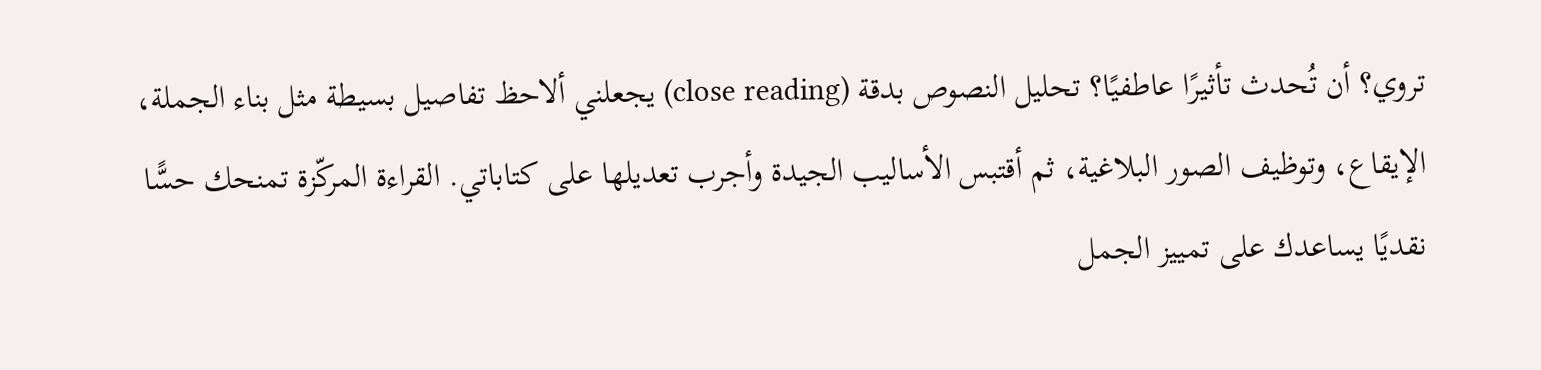تروي؟ أن تُحدث تأثيرًا عاطفيًا؟ تحليل النصوص بدقة (close reading) يجعلني ألاحظ تفاصيل بسيطة مثل بناء الجملة، الإيقاع، وتوظيف الصور البلاغية، ثم أقتبس الأساليب الجيدة وأجرب تعديلها على كتاباتي. القراءة المركّزة تمنحك حسًّا نقديًا يساعدك على تمييز الجمل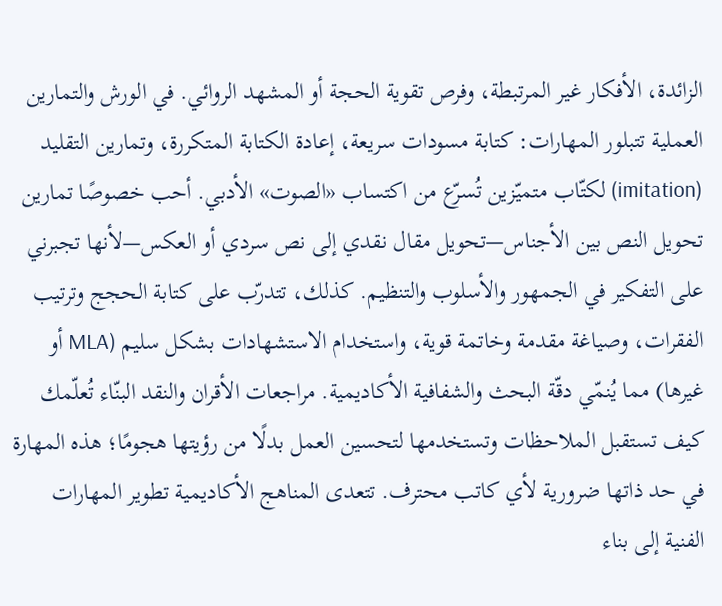الزائدة، الأفكار غير المرتبطة، وفرص تقوية الحجة أو المشهد الروائي. في الورش والتمارين العملية تتبلور المهارات: كتابة مسودات سريعة، إعادة الكتابة المتكررة، وتمارين التقليد (imitation) لكتّاب متميّزين تُسرّع من اكتساب «الصوت» الأدبي. أحب خصوصًا تمارين تحويل النص بين الأجناس—تحويل مقال نقدي إلى نص سردي أو العكس—لأنها تجبرني على التفكير في الجمهور والأسلوب والتنظيم. كذلك، تتدرّب على كتابة الحجج وترتيب الفقرات، وصياغة مقدمة وخاتمة قوية، واستخدام الاستشهادات بشكل سليم (MLA أو غيرها) مما يُنمّي دقّة البحث والشفافية الأكاديمية. مراجعات الأقران والنقد البنّاء تُعلّمك كيف تستقبل الملاحظات وتستخدمها لتحسين العمل بدلًا من رؤيتها هجومًا؛ هذه المهارة في حد ذاتها ضرورية لأي كاتب محترف. تتعدى المناهج الأكاديمية تطوير المهارات الفنية إلى بناء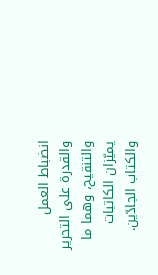انضباط العمل والقدرة على التحرير والتنقيح، وهما ما يميّزان الكاتبات والكتاب الجادّين.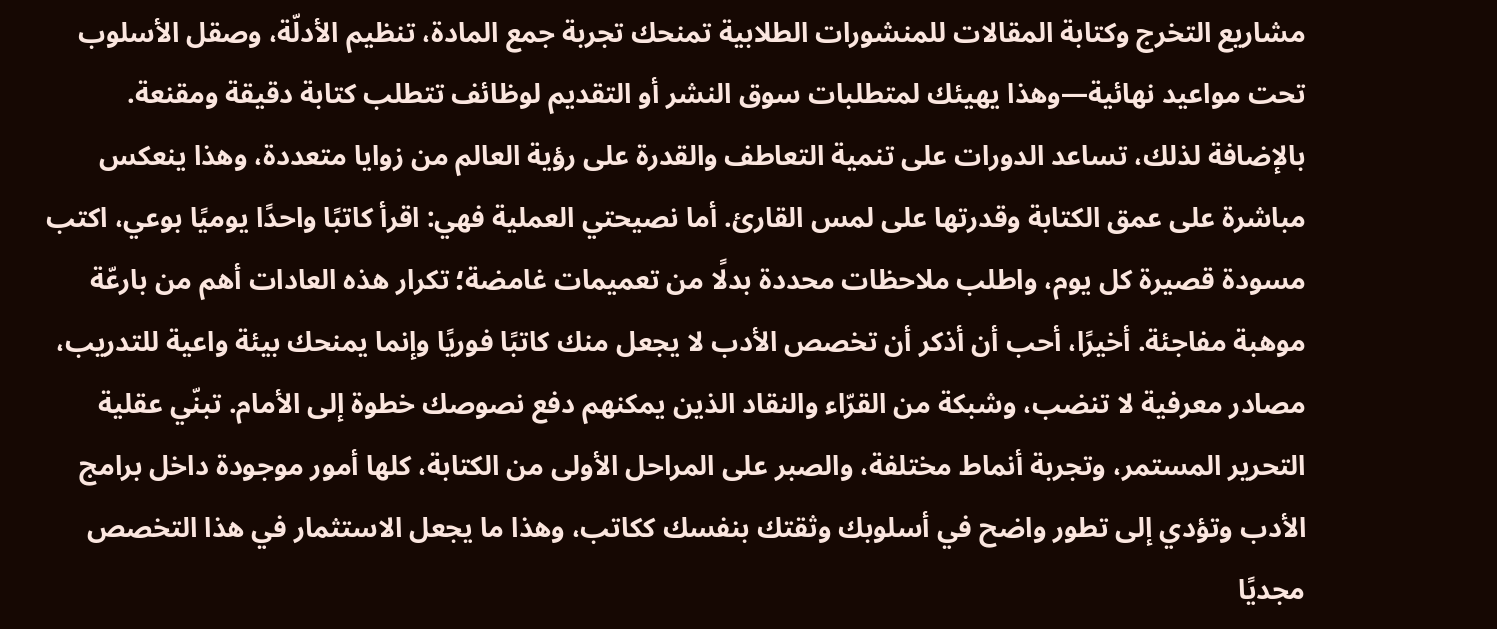مشاريع التخرج وكتابة المقالات للمنشورات الطلابية تمنحك تجربة جمع المادة، تنظيم الأدلّة، وصقل الأسلوب تحت مواعيد نهائية—وهذا يهيئك لمتطلبات سوق النشر أو التقديم لوظائف تتطلب كتابة دقيقة ومقنعة. بالإضافة لذلك، تساعد الدورات على تنمية التعاطف والقدرة على رؤية العالم من زوايا متعددة، وهذا ينعكس مباشرة على عمق الكتابة وقدرتها على لمس القارئ. أما نصيحتي العملية فهي: اقرأ كاتبًا واحدًا يوميًا بوعي، اكتب مسودة قصيرة كل يوم، واطلب ملاحظات محددة بدلًا من تعميمات غامضة؛ تكرار هذه العادات أهم من بارعّة موهبة مفاجئة. أخيرًا، أحب أن أذكر أن تخصص الأدب لا يجعل منك كاتبًا فوريًا وإنما يمنحك بيئة واعية للتدريب، مصادر معرفية لا تنضب، وشبكة من القرّاء والنقاد الذين يمكنهم دفع نصوصك خطوة إلى الأمام. تبنّي عقلية التحرير المستمر، وتجربة أنماط مختلفة، والصبر على المراحل الأولى من الكتابة، كلها أمور موجودة داخل برامج الأدب وتؤدي إلى تطور واضح في أسلوبك وثقتك بنفسك ككاتب، وهذا ما يجعل الاستثمار في هذا التخصص مجديًا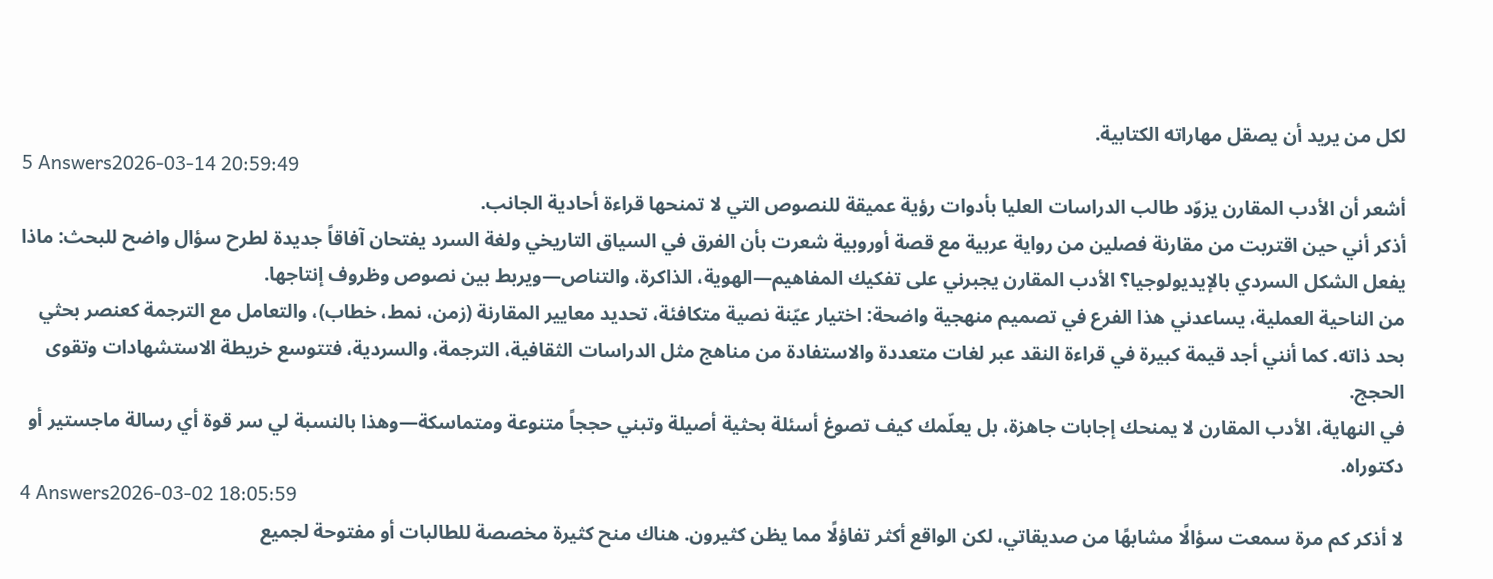لكل من يريد أن يصقل مهاراته الكتابية.
5 Answers2026-03-14 20:59:49
أشعر أن الأدب المقارن يزوّد طالب الدراسات العليا بأدوات رؤية عميقة للنصوص التي لا تمنحها قراءة أحادية الجانب.
أذكر أني حين اقتربت من مقارنة فصلين من رواية عربية مع قصة أوروبية شعرت بأن الفرق في السياق التاريخي ولغة السرد يفتحان آفاقاً جديدة لطرح سؤال واضح للبحث: ماذا يفعل الشكل السردي بالإيديولوجيا؟ الأدب المقارن يجبرني على تفكيك المفاهيم—الهوية، الذاكرة، والتناص—ويربط بين نصوص وظروف إنتاجها.
من الناحية العملية، يساعدني هذا الفرع في تصميم منهجية واضحة: اختيار عيّنة نصية متكافئة، تحديد معايير المقارنة (زمن، نمط، خطاب)، والتعامل مع الترجمة كعنصر بحثي بحد ذاته. كما أنني أجد قيمة كبيرة في قراءة النقد عبر لغات متعددة والاستفادة من مناهج مثل الدراسات الثقافية، الترجمة، والسردية، فتتوسع خريطة الاستشهادات وتقوى الحجج.
في النهاية، الأدب المقارن لا يمنحك إجابات جاهزة، بل يعلّمك كيف تصوغ أسئلة بحثية أصيلة وتبني حججاً متنوعة ومتماسكة—وهذا بالنسبة لي سر قوة أي رسالة ماجستير أو دكتوراه.
4 Answers2026-03-02 18:05:59
لا أذكر كم مرة سمعت سؤالًا مشابهًا من صديقاتي، لكن الواقع أكثر تفاؤلًا مما يظن كثيرون. هناك منح كثيرة مخصصة للطالبات أو مفتوحة لجميع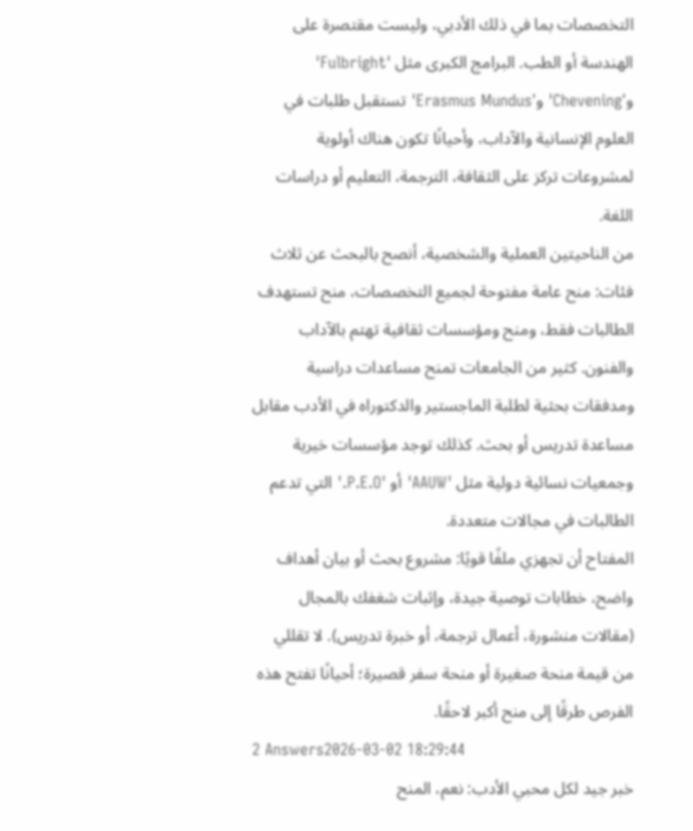التخصصات بما في ذلك الأدبي، وليست مقتصرة على الهندسة أو الطب. البرامج الكبرى مثل 'Fulbright' و'Chevening' و'Erasmus Mundus' تستقبل طلبات في العلوم الإنسانية والآداب، وأحيانًا تكون هناك أولوية لمشروعات تركز على الثقافة، الترجمة، التعليم أو دراسات اللغة.
من الناحيتين العملية والشخصية، أنصح بالبحث عن ثلاث فئات: منح عامة مفتوحة لجميع التخصصات، منح تستهدف الطالبات فقط، ومنح ومؤسسات ثقافية تهتم بالآداب والفنون. كثير من الجامعات تمنح مساعدات دراسية ومدفقات بحثية لطلبة الماجستير والدكتوراه في الأدب مقابل مساعدة تدريس أو بحث. كذلك توجد مؤسسات خيرية وجمعيات نسائية دولية مثل 'AAUW' أو 'P.E.O.' التي تدعم الطالبات في مجالات متعددة.
المفتاح أن تجهزي ملفًا قويًا: مشروع بحث أو بيان أهداف واضح، خطابات توصية جيدة، وإثبات شغفك بالمجال (مقالات منشورة، أعمال ترجمة، أو خبرة تدريس). لا تقللي من قيمة منحة صغيرة أو منحة سفر قصيرة؛ أحيانًا تفتح هذه الفرص طرقًا إلى منح أكبر لاحقًا.
2 Answers2026-03-02 18:29:44
خبر جيد لكل محبي الأدب: نعم، المنح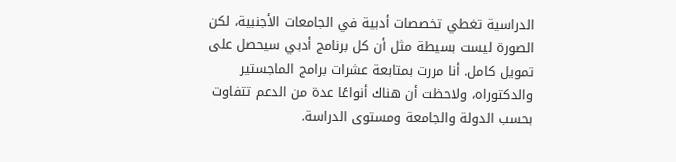الدراسية تغطي تخصصات أدبية في الجامعات الأجنبية، لكن الصورة ليست بسيطة مثل أن كل برنامج أدبي سيحصل على تمويل كامل. أنا مررت بمتابعة عشرات برامج الماجستير والدكتوراه، ولاحظت أن هناك أنواعًا عدة من الدعم تتفاوت بحسب الدولة والجامعة ومستوى الدراسة.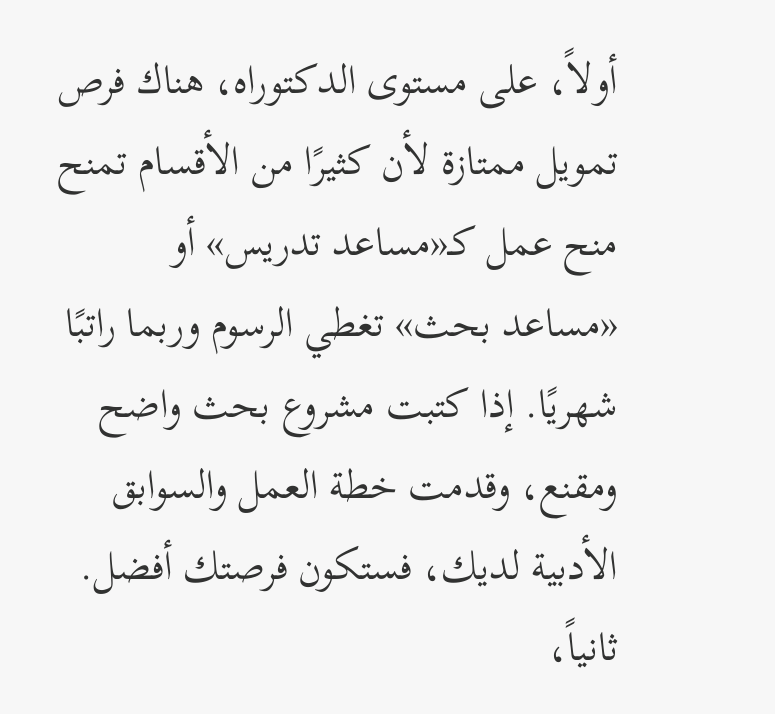أولاً، على مستوى الدكتوراه، هناك فرص تمويل ممتازة لأن كثيرًا من الأقسام تمنح منح عمل كـ«مساعد تدريس» أو «مساعد بحث» تغطي الرسوم وربما راتبًا شهريًا. إذا كتبت مشروع بحث واضح ومقنع، وقدمت خطة العمل والسوابق الأدبية لديك، فستكون فرصتك أفضل. ثانياً،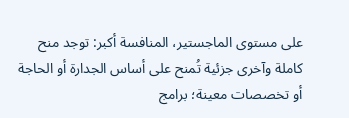على مستوى الماجستير، المنافسة أكبر: توجد منح كاملة وآخرى جزئية تُمنح على أساس الجدارة أو الحاجة أو تخصصات معينة؛ برامج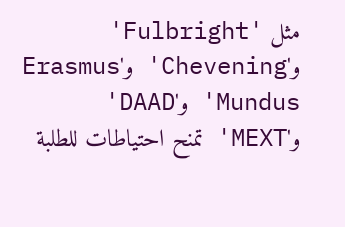مثل 'Fulbright' و'Chevening' و'Erasmus Mundus' و'DAAD' و'MEXT' تمنح احتياطات للطلبة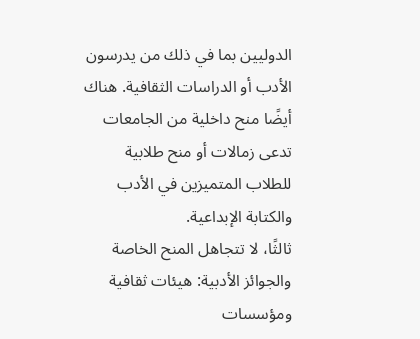الدوليين بما في ذلك من يدرسون الأدب أو الدراسات الثقافية. هناك أيضًا منح داخلية من الجامعات تدعى زمالات أو منح طلابية للطلاب المتميزين في الأدب والكتابة الإبداعية.
ثالثًا، لا تتجاهل المنح الخاصة والجوائز الأدبية: هيئات ثقافية ومؤسسات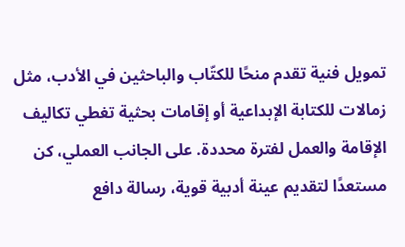تمويل فنية تقدم منحًا للكتّاب والباحثين في الأدب، مثل زمالات للكتابة الإبداعية أو إقامات بحثية تغطي تكاليف الإقامة والعمل لفترة محددة. على الجانب العملي، كن مستعدًا لتقديم عينة أدبية قوية، رسالة دافع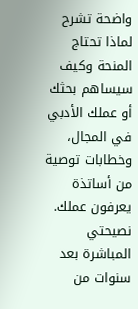واضحة تشرح لماذا تحتاج المنحة وكيف سيساهم بحثك أو عملك الأدبي في المجال، وخطابات توصية من أساتذة يعرفون عملك.
نصيحتي المباشرة بعد سنوات من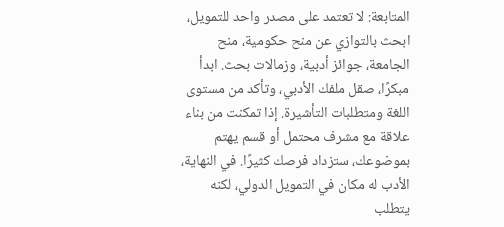المتابعة: لا تعتمد على مصدر واحد للتمويل، ابحث بالتوازي عن منح حكومية، منح الجامعة، جوائز أدبية، وزمالات بحث. ابدأ مبكرًا، صقل ملفك الأدبي، وتأكد من مستوى اللغة ومتطلبات التأشيرة. إذا تمكنت من بناء علاقة مع مشرف محتمل أو قسم يهتم بموضوعك، ستزداد فرصك كثيرًا. في النهاية، الأدب له مكان في التمويل الدولي، لكنه يتطلب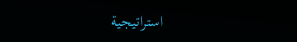استراتيجية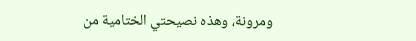ومرونة، وهذه نصيحتي الختامية من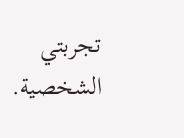تجربتي الشخصية.